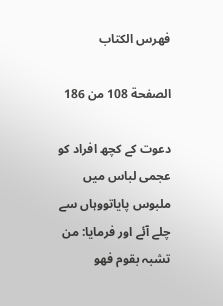فهرس الكتاب

الصفحة 108 من 186

دعوت کے کچھ افراد کو عجمی لباس میں ملبوس پایاتووہاں سے چلے آئے اور فرمایا: من تشبہ بقوم فھو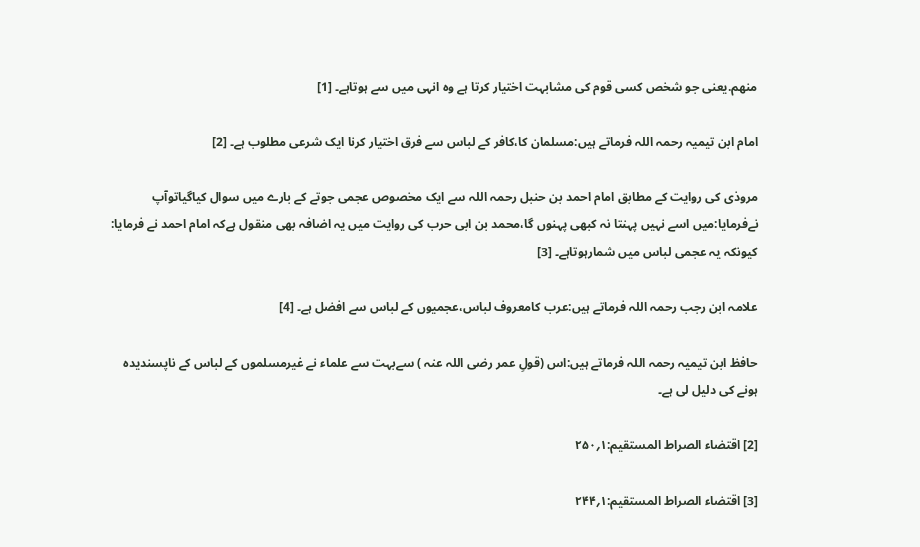منھم.یعنی جو شخص کسی قوم کی مشابہت اختیار کرتا ہے وہ انہی میں سے ہوتاہے۔ [1]

امام ابن تیمیہ رحمہ اللہ فرماتے ہیں:مسلمان کا،کافر کے لباس سے فرق اختیار کرنا ایک شرعی مطلوب ہے۔ [2]

مروذی کی روایت کے مطابق امام احمد بن حنبل رحمہ اللہ سے ایک مخصوص عجمی جوتے کے بارے میں سوال کیاگیاتوآپ نےفرمایا:میں اسے نہیں پہنتا نہ کبھی پہنوں گا،محمد بن ابی حرب کی روایت میں یہ اضافہ بھی منقول ہےکہ امام احمد نے فرمایا: کیونکہ یہ عجمی لباس میں شمارہوتاہے۔ [3]

علامہ ابن رجب رحمہ اللہ فرماتے ہیں:عرب کامعروف لباس،عجمیوں کے لباس سے افضل ہے۔ [4]

حافظ ابن تیمیہ رحمہ اللہ فرماتے ہیں:اس (قولِ عمر رضی اللہ عنہ ) سےبہت سے علماء نے غیرمسلموں کے لباس کے ناپسندیدہ ہونے کی دلیل لی ہے۔

[2] اقتضاء الصراط المستقیم:۱؍۲۵۰

[3] اقتضاء الصراط المستقیم:۱؍۲۴۴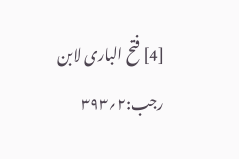[4] فتح الباری لابن رجب:۲؍۳۹۳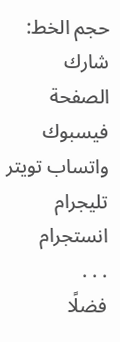حجم الخط:
شارك الصفحة
فيسبوك واتساب تويتر تليجرام انستجرام
. . .
فضلًا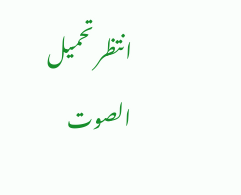انتظر تحميل الصوت